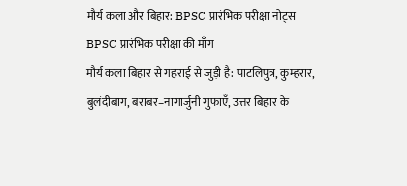मौर्य कला और बिहार: BPSC प्रारंभिक परीक्षा नोट्स
BPSC प्रारंभिक परीक्षा की माँग
मौर्य कला बिहार से गहराई से जुड़ी है: पाटलिपुत्र, कुम्हरार, बुलंदीबाग, बराबर–नागार्जुनी गुफाएँ, उत्तर बिहार के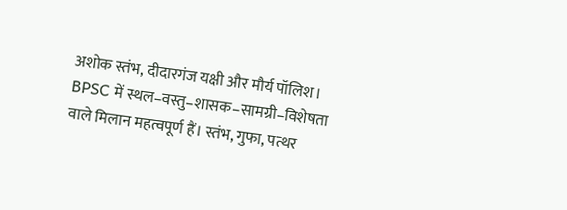अशोक स्तंभ, दीदारगंज यक्षी और मौर्य पॉलिश। BPSC में स्थल–वस्तु–शासक–सामग्री–विशेषता वाले मिलान महत्वपूर्ण हैं। स्तंभ, गुफा, पत्थर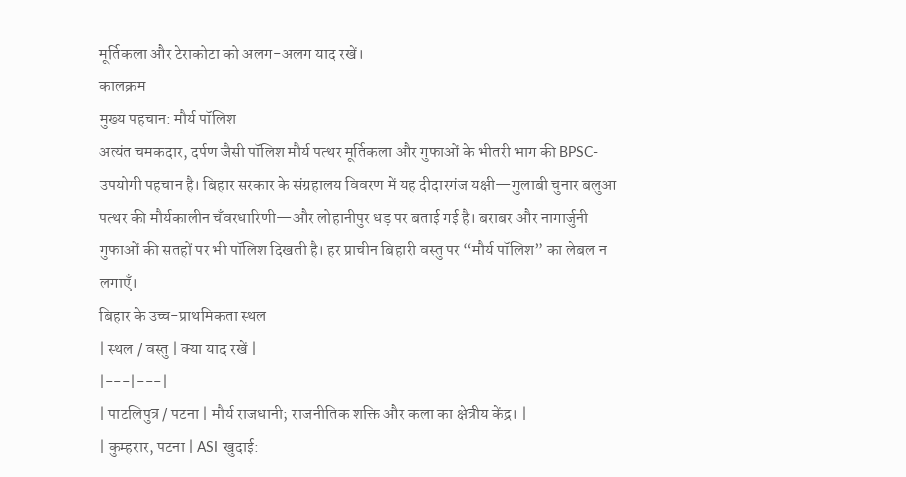मूर्तिकला और टेराकोटा को अलग-अलग याद रखें।
कालक्रम
मुख्य पहचान: मौर्य पॉलिश
अत्यंत चमकदार, दर्पण जैसी पॉलिश मौर्य पत्थर मूर्तिकला और गुफाओं के भीतरी भाग की BPSC-उपयोगी पहचान है। बिहार सरकार के संग्रहालय विवरण में यह दीदारगंज यक्षी—गुलाबी चुनार बलुआ पत्थर की मौर्यकालीन चँवरधारिणी—और लोहानीपुर धड़ पर बताई गई है। बराबर और नागार्जुनी गुफाओं की सतहों पर भी पॉलिश दिखती है। हर प्राचीन बिहारी वस्तु पर “मौर्य पॉलिश” का लेबल न लगाएँ।
बिहार के उच्च-प्राथमिकता स्थल
| स्थल / वस्तु | क्या याद रखें |
|---|---|
| पाटलिपुत्र / पटना | मौर्य राजधानी; राजनीतिक शक्ति और कला का क्षेत्रीय केंद्र। |
| कुम्हरार, पटना | ASI खुदाई: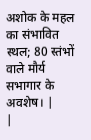अशोक के महल का संभावित स्थल; 80 स्तंभों वाले मौर्य सभागार के अवशेष। |
|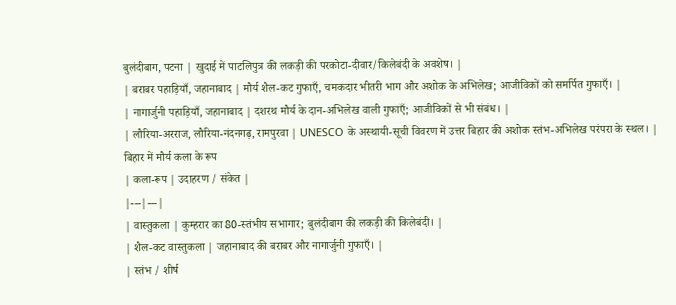बुलंदीबाग, पटना | खुदाई में पाटलिपुत्र की लकड़ी की परकोटा-दीवार/किलेबंदी के अवशेष। |
| बराबर पहाड़ियाँ, जहानाबाद | मौर्य शैल-कट गुफाएँ, चमकदार भीतरी भाग और अशोक के अभिलेख; आजीविकों को समर्पित गुफाएँ। |
| नागार्जुनी पहाड़ियाँ, जहानाबाद | दशरथ मौर्य के दान-अभिलेख वाली गुफाएँ; आजीविकों से भी संबंध। |
| लौरिया-अरराज, लौरिया-नंदनगढ़, रामपुरवा | UNESCO के अस्थायी-सूची विवरण में उत्तर बिहार की अशोक स्तंभ-अभिलेख परंपरा के स्थल। |
बिहार में मौर्य कला के रूप
| कला-रूप | उदाहरण / संकेत |
|---|---|
| वास्तुकला | कुम्हरार का 80-स्तंभीय सभागार; बुलंदीबाग की लकड़ी की किलेबंदी। |
| शैल-कट वास्तुकला | जहानाबाद की बराबर और नागार्जुनी गुफाएँ। |
| स्तंभ / शीर्ष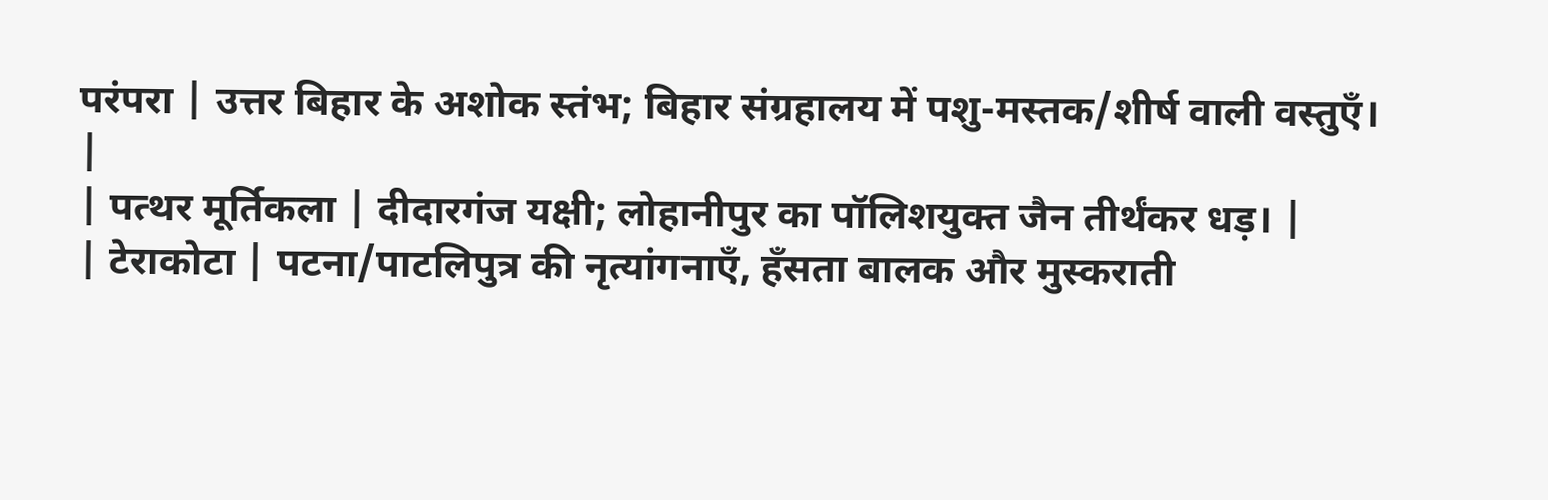परंपरा | उत्तर बिहार के अशोक स्तंभ; बिहार संग्रहालय में पशु-मस्तक/शीर्ष वाली वस्तुएँ। |
| पत्थर मूर्तिकला | दीदारगंज यक्षी; लोहानीपुर का पॉलिशयुक्त जैन तीर्थंकर धड़। |
| टेराकोटा | पटना/पाटलिपुत्र की नृत्यांगनाएँ, हँसता बालक और मुस्कराती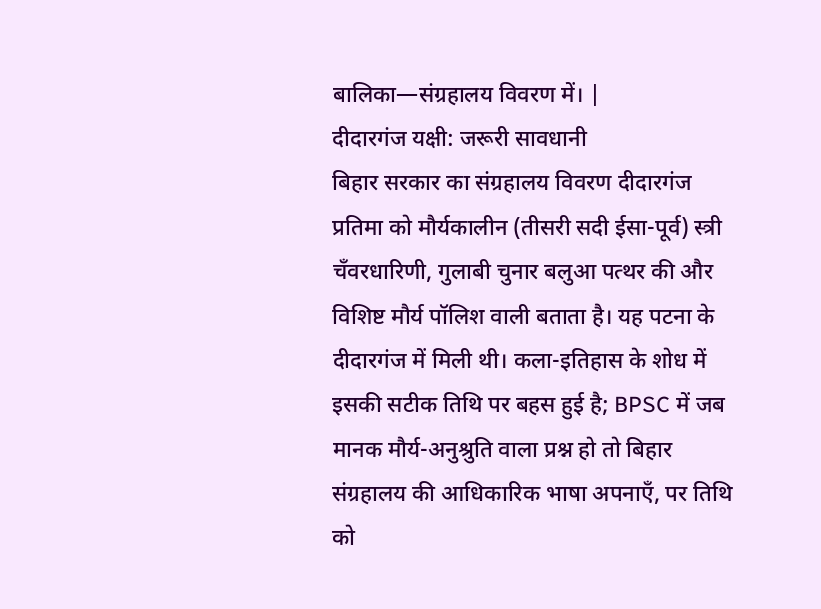बालिका—संग्रहालय विवरण में। |
दीदारगंज यक्षी: जरूरी सावधानी
बिहार सरकार का संग्रहालय विवरण दीदारगंज प्रतिमा को मौर्यकालीन (तीसरी सदी ईसा-पूर्व) स्त्री चँवरधारिणी, गुलाबी चुनार बलुआ पत्थर की और विशिष्ट मौर्य पॉलिश वाली बताता है। यह पटना के दीदारगंज में मिली थी। कला-इतिहास के शोध में इसकी सटीक तिथि पर बहस हुई है; BPSC में जब मानक मौर्य-अनुश्रुति वाला प्रश्न हो तो बिहार संग्रहालय की आधिकारिक भाषा अपनाएँ, पर तिथि को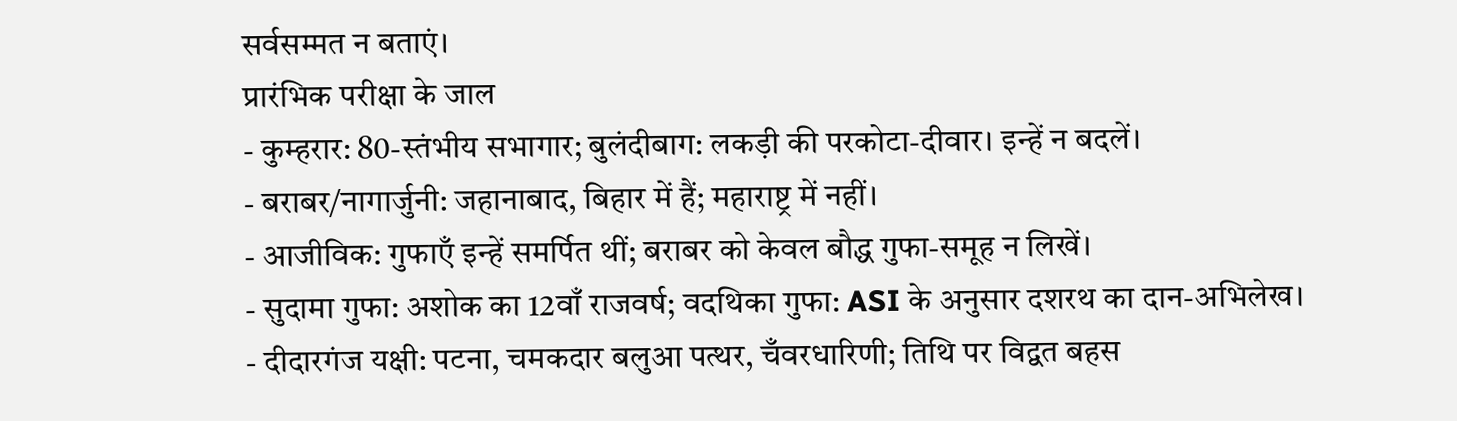सर्वसम्मत न बताएं।
प्रारंभिक परीक्षा के जाल
- कुम्हरार: 80-स्तंभीय सभागार; बुलंदीबाग: लकड़ी की परकोटा-दीवार। इन्हें न बदलें।
- बराबर/नागार्जुनी: जहानाबाद, बिहार में हैं; महाराष्ट्र में नहीं।
- आजीविक: गुफाएँ इन्हें समर्पित थीं; बराबर को केवल बौद्ध गुफा-समूह न लिखें।
- सुदामा गुफा: अशोक का 12वाँ राजवर्ष; वदथिका गुफा: ASI के अनुसार दशरथ का दान-अभिलेख।
- दीदारगंज यक्षी: पटना, चमकदार बलुआ पत्थर, चँवरधारिणी; तिथि पर विद्वत बहस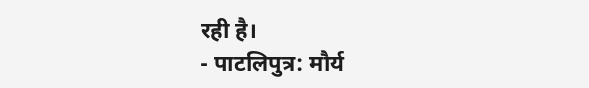रही है।
- पाटलिपुत्र: मौर्य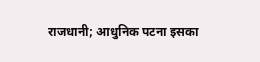राजधानी; आधुनिक पटना इसका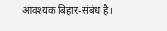आवश्यक बिहार-संबंध है।